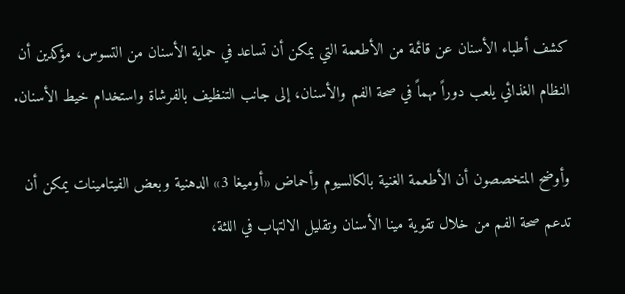كشف أطباء الأسنان عن قائمة من الأطعمة التي يمكن أن تساعد في حماية الأسنان من التسوس، مؤكدين أن النظام الغذائي يلعب دوراً مهماً في صحة الفم والأسنان، إلى جانب التنظيف بالفرشاة واستخدام خيط الأسنان.

وأوضح المتخصصون أن الأطعمة الغنية بالكالسيوم وأحماض «أوميغا 3» الدهنية وبعض الفيتامينات يمكن أن تدعم صحة الفم من خلال تقوية مينا الأسنان وتقليل الالتهاب في اللثة،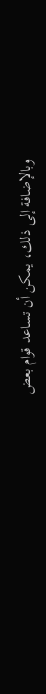وبالإضافة إلى ذلك، يمكن أن تساعد قوام بعض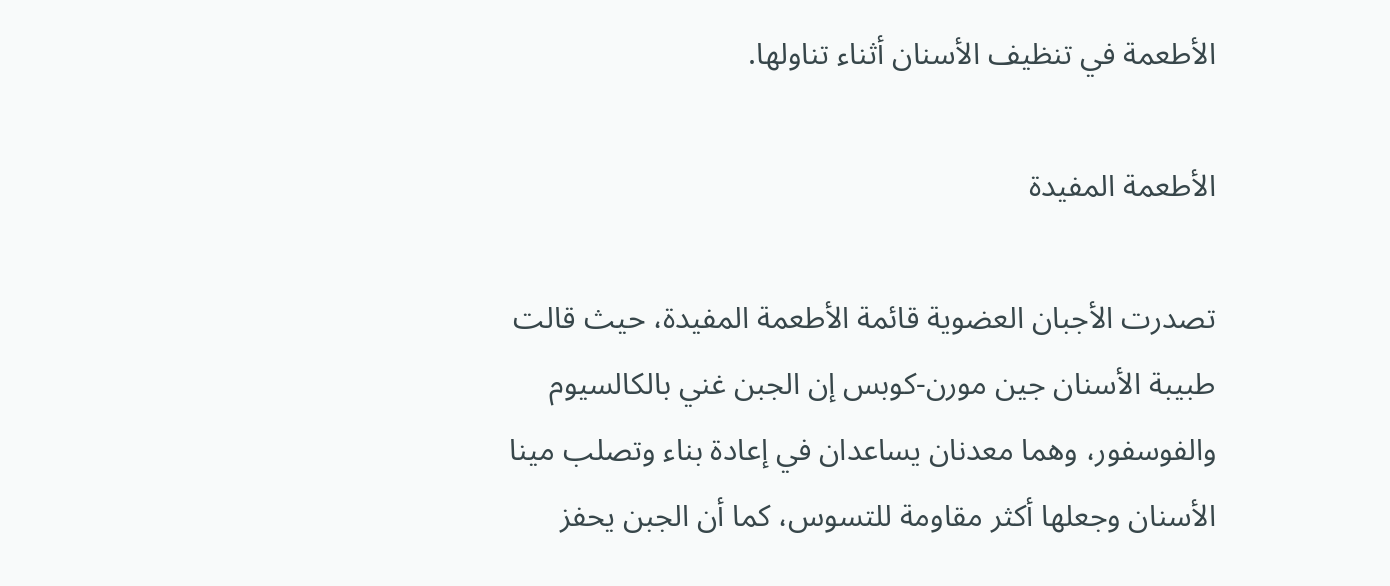الأطعمة في تنظيف الأسنان أثناء تناولها.

الأطعمة المفيدة

تصدرت الأجبان العضوية قائمة الأطعمة المفيدة، حيث قالت طبيبة الأسنان جين مورن-كوبس إن الجبن غني بالكالسيوم والفوسفور، وهما معدنان يساعدان في إعادة بناء وتصلب مينا الأسنان وجعلها أكثر مقاومة للتسوس، كما أن الجبن يحفز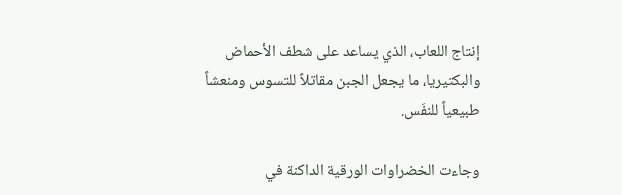إنتاج اللعاب، الذي يساعد على شطف الأحماض والبكتيريا، ما يجعل الجبن مقاتلاً للتسوس ومنعشاً طبيعياً للنفَس.

وجاءت الخضراوات الورقية الداكنة في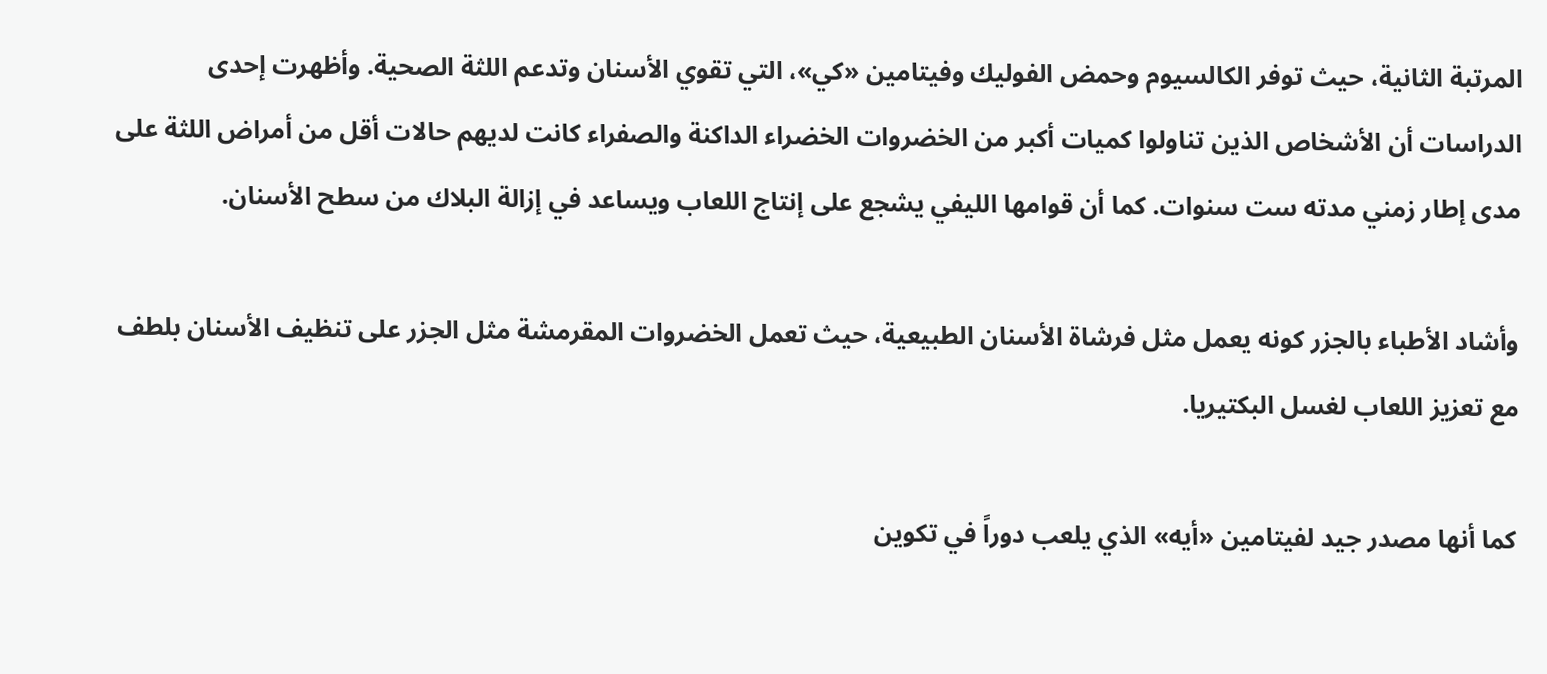المرتبة الثانية، حيث توفر الكالسيوم وحمض الفوليك وفيتامين «كي»، التي تقوي الأسنان وتدعم اللثة الصحية. وأظهرت إحدى الدراسات أن الأشخاص الذين تناولوا كميات أكبر من الخضروات الخضراء الداكنة والصفراء كانت لديهم حالات أقل من أمراض اللثة على مدى إطار زمني مدته ست سنوات. كما أن قوامها الليفي يشجع على إنتاج اللعاب ويساعد في إزالة البلاك من سطح الأسنان.

وأشاد الأطباء بالجزر كونه يعمل مثل فرشاة الأسنان الطبيعية، حيث تعمل الخضروات المقرمشة مثل الجزر على تنظيف الأسنان بلطف مع تعزيز اللعاب لغسل البكتيريا.

كما أنها مصدر جيد لفيتامين «أيه» الذي يلعب دوراً في تكوين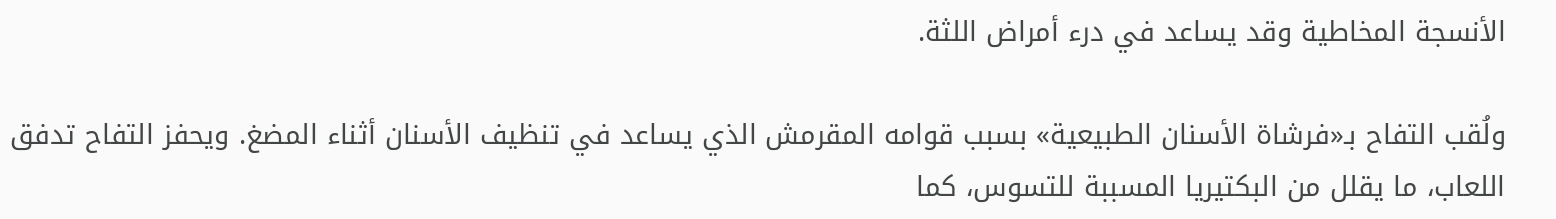الأنسجة المخاطية وقد يساعد في درء أمراض اللثة.

ولُقب التفاح بـ«فرشاة الأسنان الطبيعية» بسبب قوامه المقرمش الذي يساعد في تنظيف الأسنان أثناء المضغ. ويحفز التفاح تدفق اللعاب، ما يقلل من البكتيريا المسببة للتسوس، كما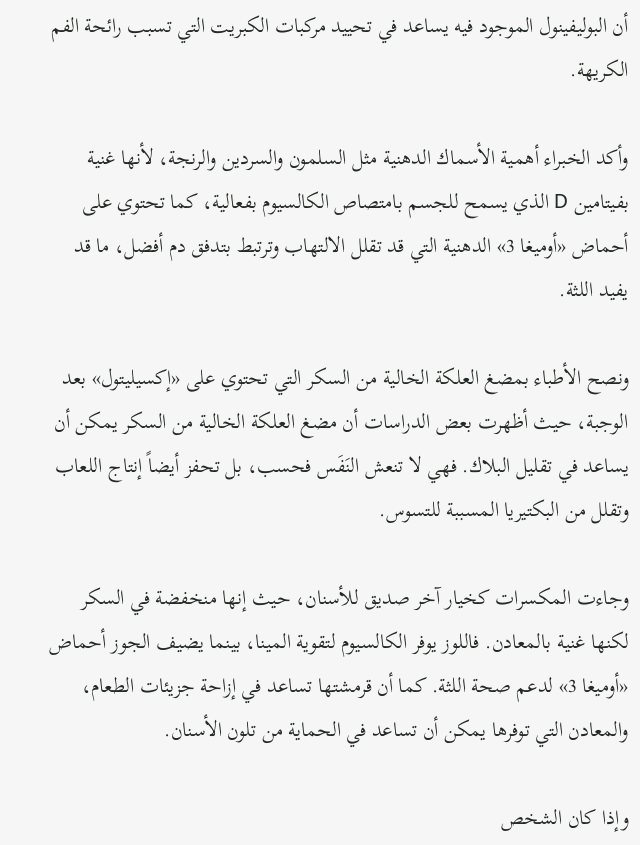أن البوليفينول الموجود فيه يساعد في تحييد مركبات الكبريت التي تسبب رائحة الفم الكريهة.

وأكد الخبراء أهمية الأسماك الدهنية مثل السلمون والسردين والرنجة، لأنها غنية بفيتامين D الذي يسمح للجسم بامتصاص الكالسيوم بفعالية، كما تحتوي على أحماض «أوميغا 3» الدهنية التي قد تقلل الالتهاب وترتبط بتدفق دم أفضل، ما قد يفيد اللثة.

ونصح الأطباء بمضغ العلكة الخالية من السكر التي تحتوي على «إكسيليتول» بعد الوجبة، حيث أظهرت بعض الدراسات أن مضغ العلكة الخالية من السكر يمكن أن يساعد في تقليل البلاك. فهي لا تنعش النَفَس فحسب، بل تحفز أيضاً إنتاج اللعاب وتقلل من البكتيريا المسببة للتسوس.

وجاءت المكسرات كخيار آخر صديق للأسنان، حيث إنها منخفضة في السكر لكنها غنية بالمعادن. فاللوز يوفر الكالسيوم لتقوية المينا، بينما يضيف الجوز أحماض «أوميغا 3» لدعم صحة اللثة. كما أن قرمشتها تساعد في إزاحة جزيئات الطعام، والمعادن التي توفرها يمكن أن تساعد في الحماية من تلون الأسنان.

وإذا كان الشخص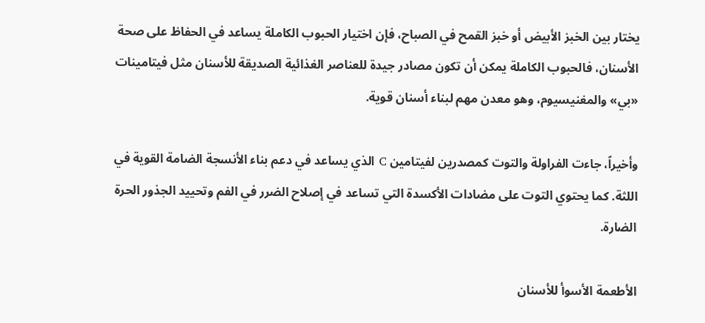يختار بين الخبز الأبيض أو خبز القمح في الصباح، فإن اختيار الحبوب الكاملة يساعد في الحفاظ على صحة الأسنان، فالحبوب الكاملة يمكن أن تكون مصادر جيدة للعناصر الغذائية الصديقة للأسنان مثل فيتامينات «بي» والمغنيسيوم، وهو معدن مهم لبناء أسنان قوية.

وأخيراً، جاءت الفراولة والتوت كمصدرين لفيتامين C الذي يساعد في دعم بناء الأنسجة الضامة القوية في اللثة. كما يحتوي التوت على مضادات الأكسدة التي تساعد في إصلاح الضرر في الفم وتحييد الجذور الحرة الضارة.

الأطعمة الأسوأ للأسنان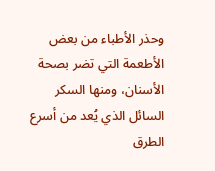وحذر الأطباء من بعض الأطعمة التي تضر بصحة الأسنان، ومنها السكر السائل الذي يُعد من أسرع الطرق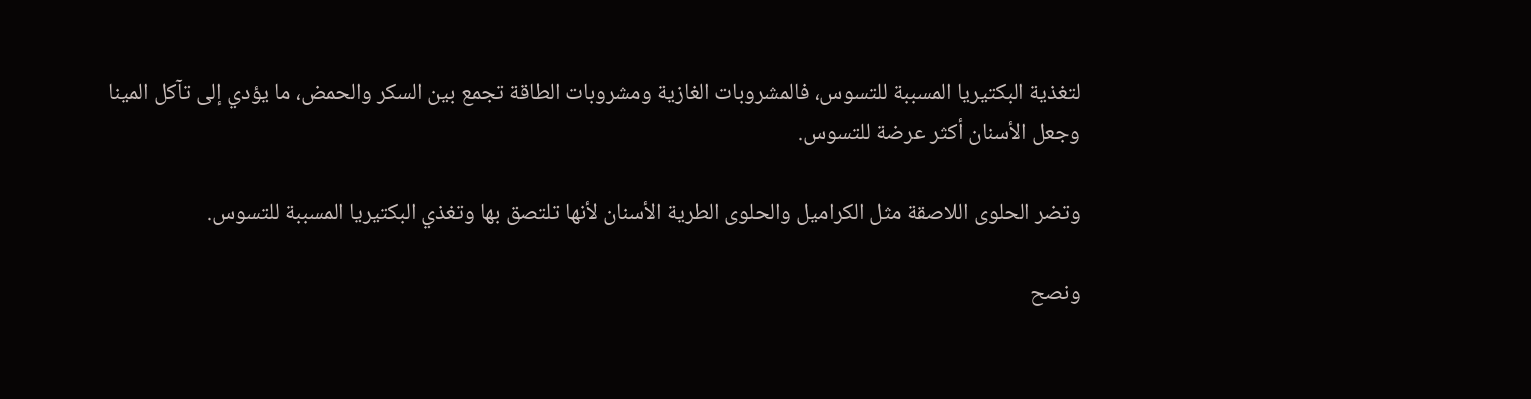لتغذية البكتيريا المسببة للتسوس، فالمشروبات الغازية ومشروبات الطاقة تجمع بين السكر والحمض، ما يؤدي إلى تآكل المينا وجعل الأسنان أكثر عرضة للتسوس.

وتضر الحلوى اللاصقة مثل الكراميل والحلوى الطرية الأسنان لأنها تلتصق بها وتغذي البكتيريا المسببة للتسوس.

ونصح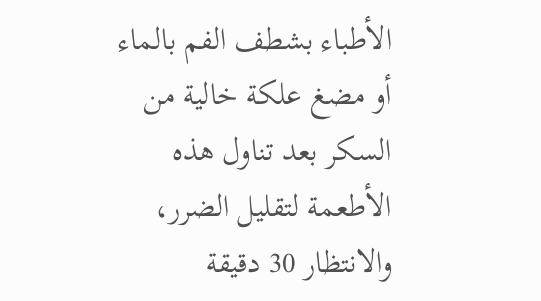الأطباء بشطف الفم بالماء أو مضغ علكة خالية من السكر بعد تناول هذه الأطعمة لتقليل الضرر، والانتظار 30 دقيقة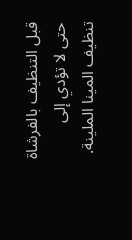قبل التنظيف بالفرشاة حتى لا تؤدي إلى تنظيف المينا الملينة.